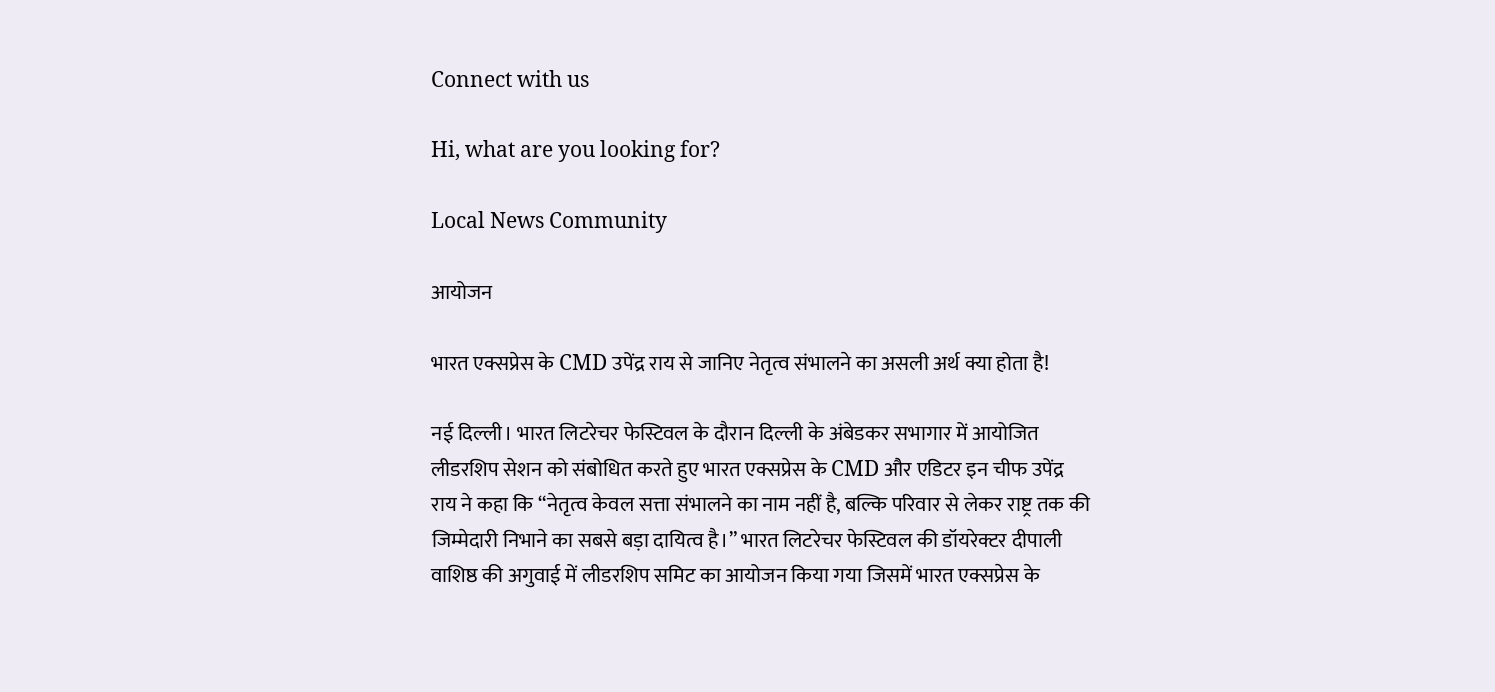Connect with us

Hi, what are you looking for?

Local News Community

आयोजन

भारत एक्सप्रेस के CMD उपेंद्र राय से जानिए नेतृत्व संभालने का असली अर्थ क्या होता है!

नई दिल्ली। भारत लिटरेचर फेस्टिवल के दौरान दिल्ली के अंबेडकर सभागार में आयोजित लीडरशिप सेशन को संबोधित करते हुए भारत एक्सप्रेस के CMD और एडिटर इन चीफ उपेंद्र राय ने कहा कि “नेतृत्व केवल सत्ता संभालने का नाम नहीं है, बल्कि परिवार से लेकर राष्ट्र तक की जिम्मेदारी निभाने का सबसे बड़ा दायित्व है।” भारत लिटरेचर फेस्टिवल की डॉयरेक्टर दीपाली वाशिष्ठ की अगुवाई में लीडरशिप समिट का आयोजन किया गया जिसमें भारत एक्सप्रेस के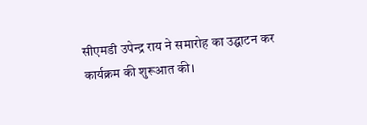सीएमडी उपेन्द्र राय ने समारोह का उद्घाटन कर कार्यक्रम की शुरूआत की।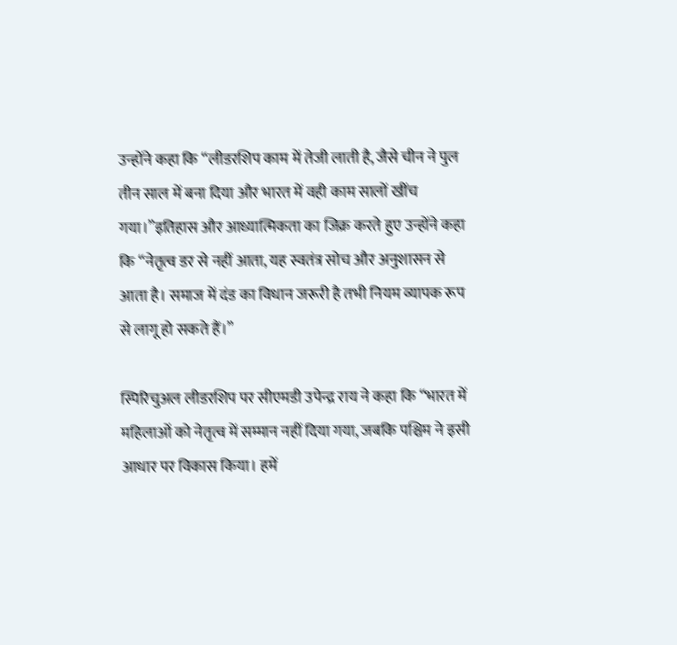उन्होंने कहा कि “लीडरशिप काम में तेजी लाती है, जैसे चीन ने पुल तीन साल में बना दिया और भारत में वही काम सालों खींच गया।”इतिहास और आध्यात्मिकता का जिक्र करते हुए उन्होंने कहा कि “नेतृत्व डर से नहीं आता, यह स्वतंत्र सोच और अनुशासन से आता है। समाज में दंड का विधान जरूरी है तभी नियम व्यापक रूप से लागू हो सकते हैं।”

स्पिरिचुअल लीडरशिप पर सीएमडी उपेन्द्र राय ने कहा कि “भारत में महिलाओं को नेतृत्व में सम्मान नहीं दिया गया, जबकि पश्चिम ने इसी आधार पर विकास किया। हमें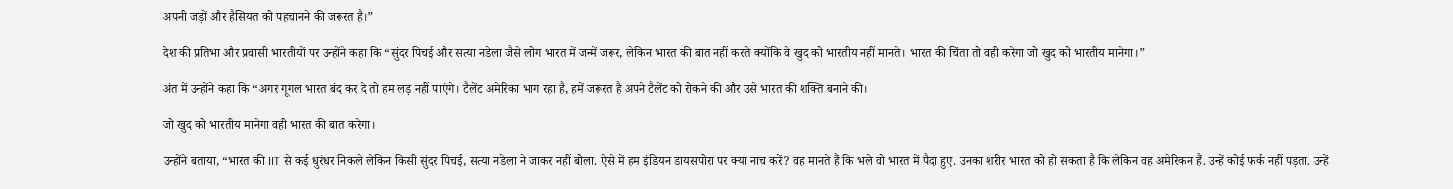अपनी जड़ों और हैसियत को पहचानने की जरूरत है।”

देश की प्रतिभा और प्रवासी भारतीयों पर उन्होंने कहा कि “सुंदर पिचई और सत्या नडेला जैसे लोग भारत में जन्में जरूर, लेकिन भारत की बात नहीं करते क्योंकि वे खुद को भारतीय नहीं मानते। भारत की चिंता तो वही करेगा जो खुद को भारतीय मानेगा।”

अंत में उन्होंने कहा कि “अगर गूगल भारत बंद कर दे तो हम लड़ नहीं पाएंगे। टैलेंट अमेरिका भाग रहा है, हमें जरूरत है अपने टैलेंट को रोकने की और उसे भारत की शक्ति बनाने की।

जो खुद को भारतीय मानेगा वही भारत की बात करेगा।

उन्होंने बताया, “भारत की IIT से कई धुरंधर निकले लेकिन किसी सुंदर पिचई, सत्या नडेला ने जाकर नहीं बोला. ऐसे में हम इंडियन डायसपोरा पर क्या नाच करें? वह मानते हैं कि भले वो भारत में पैदा हुए. उनका शरीर भारत को हो सकता है कि लेकिन वह अमेरिकन हैं. उन्हें कोई फर्क नहीं पड़ता. उन्हें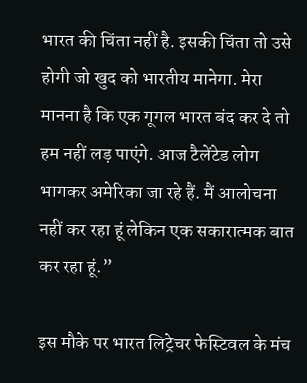भारत की चिंता नहीं है. इसकी चिंता तो उसे होगी जो खुद को भारतीय मानेगा. मेरा मानना है कि एक गूगल भारत बंद कर दे तो हम नहीं लड़ पाएंगे. आज टैलेंटेड लोग भागकर अमेरिका जा रहे हैं. मैं आलोचना नहीं कर रहा हूं लेकिन एक सकारात्मक बात कर रहा हूं.”

इस मौके पर भारत लिट्रेचर फेस्टिवल के मंच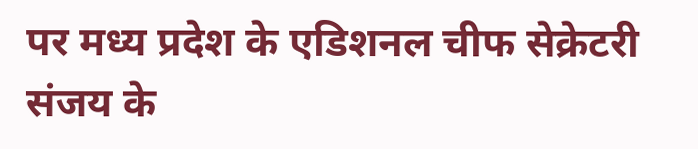पर मध्य प्रदेश के एडिशनल चीफ सेक्रेटरी संजय के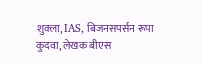शुक्ला, IAS, बिजनसपर्सन रूपा कुदवा, लेखक बीएस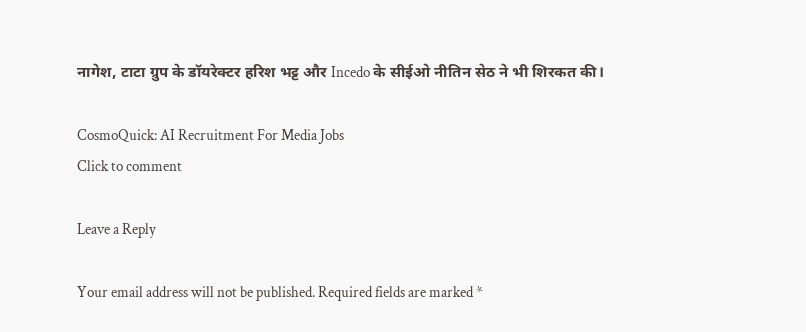नागेश, टाटा ग्रुप के डॉयरेक्टर हरिश भट्ट और Incedo के सीईओ नीतिन सेठ ने भी शिरकत की।

CosmoQuick: AI Recruitment For Media Jobs
Click to comment

Leave a Reply

Your email address will not be published. Required fields are marked *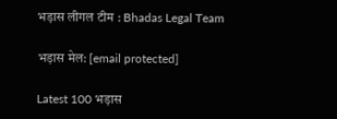भड़ास लीगल टीम : Bhadas Legal Team

भड़ास मेल: [email protected]

Latest 100 भड़ास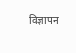विज्ञापन